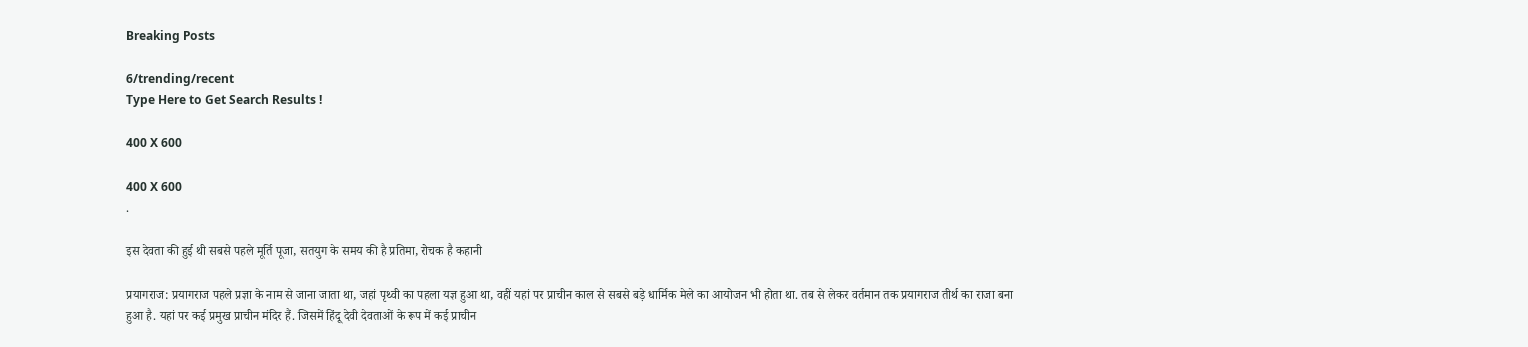Breaking Posts

6/trending/recent
Type Here to Get Search Results !

400 X 600

400 X 600
.

इस देवता की हुई थी सबसे पहले मूर्ति पूजा, सतयुग के समय की है प्रतिमा, रोचक है कहानी

प्रयागराज: प्रयागराज पहले प्रज्ञा के नाम से जाना जाता था, जहां पृथ्वी का पहला यज्ञ हुआ था, वहीं यहां पर प्राचीन काल से सबसे बड़े धार्मिक मेले का आयोजन भी होता था. तब से लेकर वर्तमान तक प्रयागराज तीर्थ का राजा बना हुआ है. यहां पर कई प्रमुख प्राचीन मंदिर हैं. जिसमें हिंदू देवी देवताओं के रूप में कई प्राचीन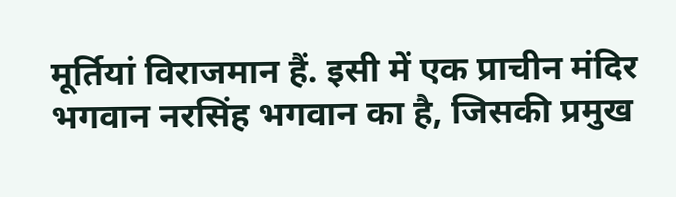मूर्तियां विराजमान हैं. इसी में एक प्राचीन मंदिर भगवान नरसिंह भगवान का है, जिसकी प्रमुख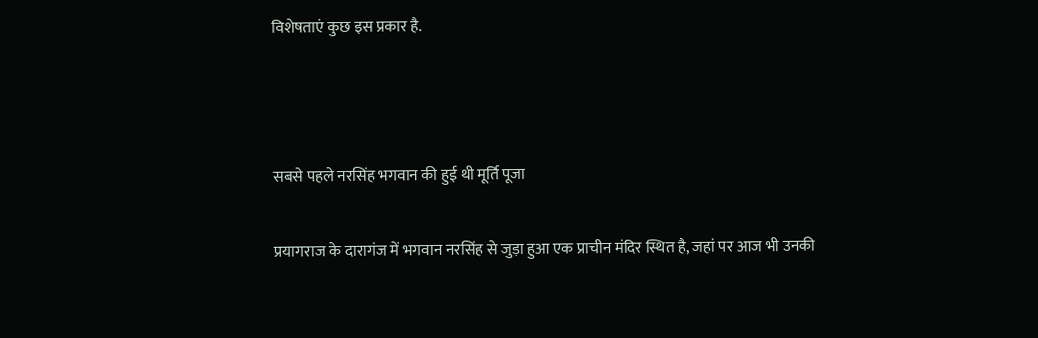विशेषताएं कुछ इस प्रकार है.



सबसे पहले नरसिंह भगवान की हुई थी मूर्ति पूजा

प्रयागराज के दारागंज में भगवान नरसिंह से जुड़ा हुआ एक प्राचीन मंदिर स्थित है, जहां पर आज भी उनकी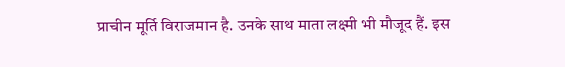प्राचीन मूर्ति विराजमान है. उनके साथ माता लक्ष्मी भी मौजूद हैं. इस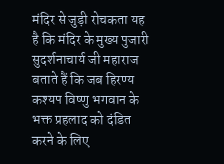मंदिर से जुड़ी रोचकता यह है कि मंदिर के मुख्य पुजारी सुदर्शनाचार्य जी महाराज बताते हैं कि जब हिरण्य कश्यप विष्णु भगवान के  भक्त प्रहलाद को दंडित करने के लिए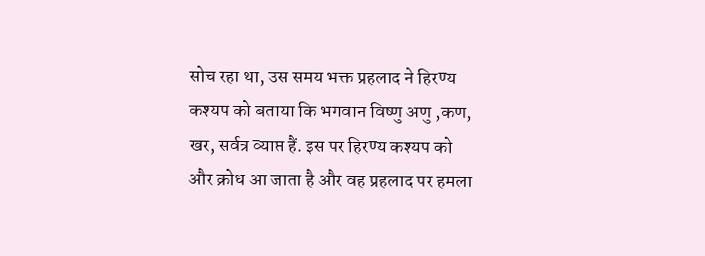सोच रहा था, उस समय भक्त प्रहलाद ने हिरण्य कश्यप को बताया कि भगवान विष्णु अणु ,कण, खर, सर्वत्र व्याप्त हैं. इस पर हिरण्य कश्यप को और क्रोध आ जाता है और वह प्रहलाद पर हमला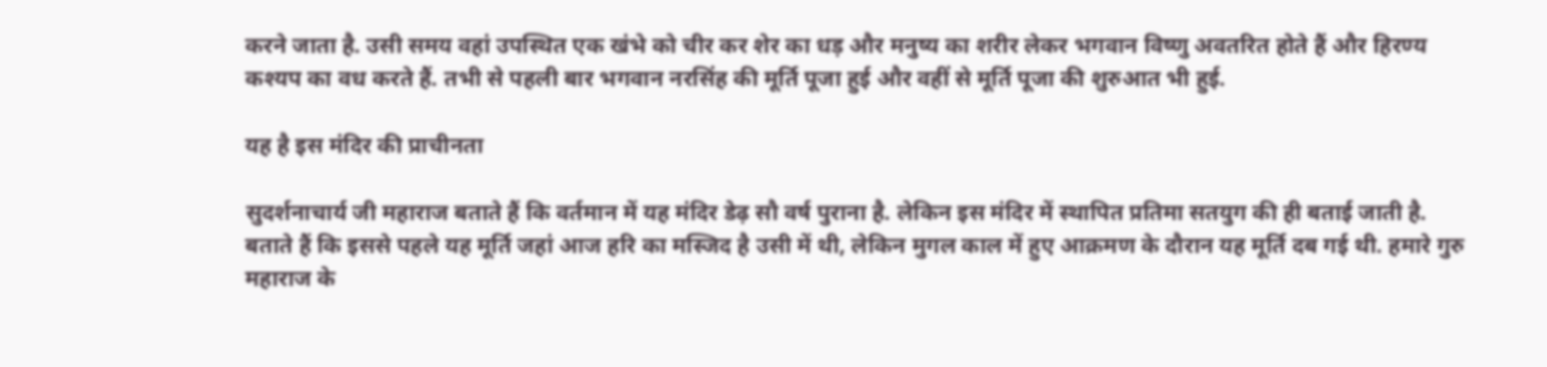करने जाता है. उसी समय वहां उपस्थित एक खंभे को चीर कर शेर का धड़ और मनुष्य का शरीर लेकर भगवान विष्णु अवतरित होते हैं और हिरण्य कश्यप का वध करते हैं. तभी से पहली बार भगवान नरसिंह की मूर्ति पूजा हुई और वहीं से मूर्ति पूजा की शुरुआत भी हुई.

यह है इस मंदिर की प्राचीनता

सुदर्शनाचार्य जी महाराज बताते हैं कि वर्तमान में यह मंदिर डेढ़ सौ वर्ष पुराना है. लेकिन इस मंदिर में स्थापित प्रतिमा सतयुग की ही बताई जाती है. बताते हैं कि इससे पहले यह मूर्ति जहां आज हरि का मस्जिद है उसी में थी, लेकिन मुगल काल में हुए आक्रमण के दौरान यह मूर्ति दब गई थी. हमारे गुरु महाराज के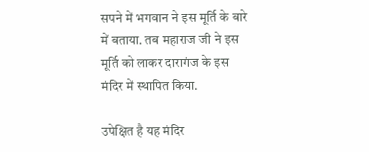सपने में भगवान ने इस मूर्ति के बारे में बताया. तब महाराज जी ने इस मूर्ति को लाकर दारागंज के इस मंदिर में स्थापित किया.

उपेक्षित है यह मंदिर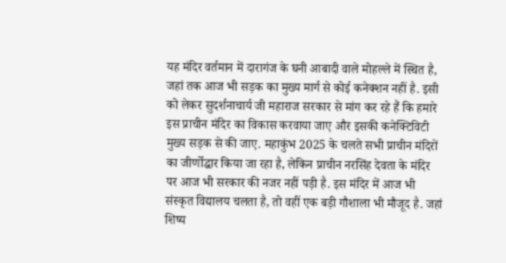यह मंदिर वर्तमान में दारागंज के घनी आबादी वाले मोहल्ले में स्थित है, जहां तक आज भी सड़क का मुख्य मार्ग से कोई कनेक्शन नहीं है. इसी को लेकर सुदर्शनाचार्य जी महाराज सरकार से मांग कर रहे हैं कि हमारे इस प्राचीन मंदिर का विकास करवाया जाए और इसकी कनेक्टिविटी मुख्य सड़क से की जाए. महाकुंभ 2025 के चलते सभी प्राचीन मंदिरों का जीर्णोद्धार किया जा रहा है, लेकिन प्राचीन नरसिंह देवता के मंदिर पर आज भी सरकार की नजर नहीं पड़ी है. इस मंदिर में आज भी संस्कृत विद्यालय चलता है, तो वहीं एक बड़ी गौशाला भी मौजूद है. जहां शिष्य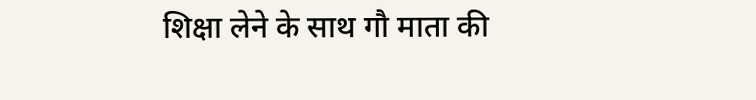शिक्षा लेने के साथ गौ माता की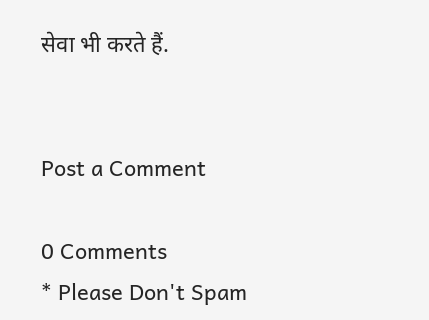सेवा भी करते हैं.


Post a Comment

0 Comments
* Please Don't Spam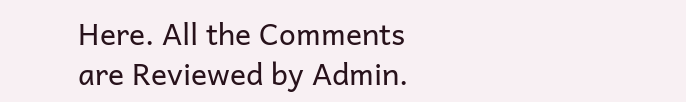Here. All the Comments are Reviewed by Admin.